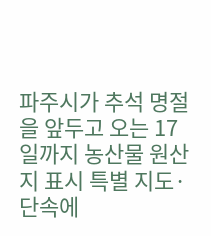파주시가 추석 명절을 앞두고 오는 17일까지 농산물 원산지 표시 특별 지도·단속에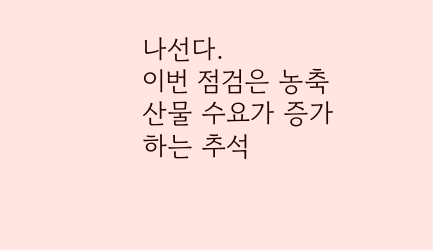나선다.
이번 점검은 농축산물 수요가 증가하는 추석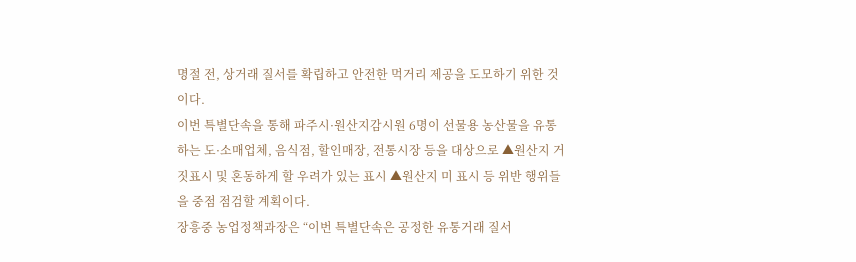명절 전, 상거래 질서를 확립하고 안전한 먹거리 제공을 도모하기 위한 것이다.
이번 특별단속을 통해 파주시·원산지감시원 6명이 선물용 농산물을 유통하는 도·소매업체, 음식점, 할인매장, 전통시장 등을 대상으로 ▲원산지 거짓표시 및 혼동하게 할 우려가 있는 표시 ▲원산지 미 표시 등 위반 행위들을 중점 점검할 계획이다.
장흥중 농업정책과장은 “이번 특별단속은 공정한 유통거래 질서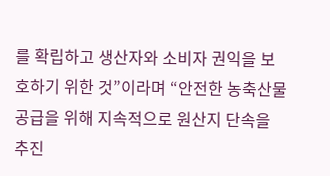를 확립하고 생산자와 소비자 권익을 보호하기 위한 것”이라며 “안전한 농축산물 공급을 위해 지속적으로 원산지 단속을 추진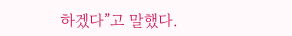하겠다”고 말했다.